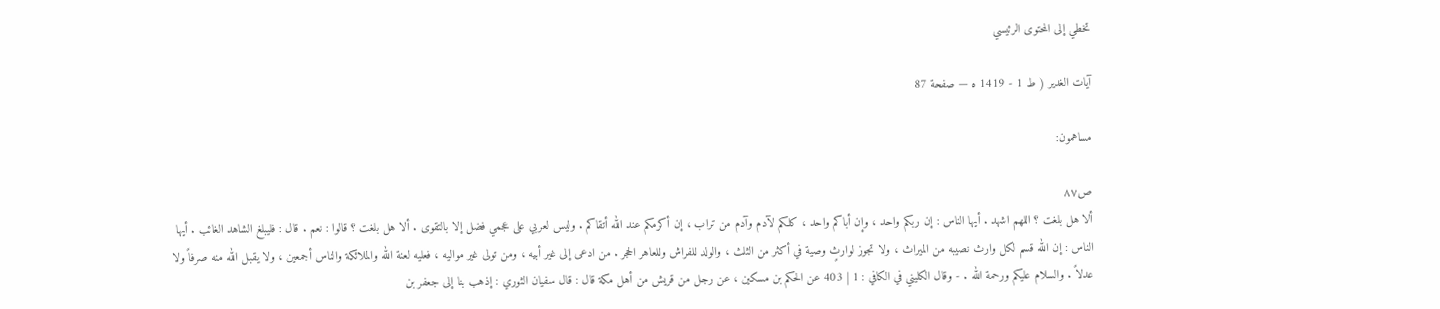تخطي إلى المحتوى الرئيسي

آيات الغدير ( ط 1 - 1419 ه — صفحة 87

مساهمون:

ص٨٧
ألا هل بلغت ؟ اللهم اشهد . أيها الناس : إن ربكم واحد ، وإن أباكم واحد ، كلكم لآدم وآدم من تراب ، إن أكرمكم عند الله أتقاكم . وليس لعربي على عجمي فضل إلا بالتقوى . ألا هل بلغت ؟ قالوا : نعم . قال : فليبلغ الشاهد الغائب . أيها الناس : إن الله قسم لكل وارث نصيبه من الميراث ، ولا تجوز لوارثٍ وصية في أكثر من الثلث ، والولد للفراش وللعاهر الحجر . من ادعى إلى غير أبيه ، ومن تولى غير مواليه ، فعليه لعنة الله والملائكة والناس أجمعين ، ولا يقبل الله منه صرفاً ولا عدلاً . والسلام عليكم ورحمة الله . - وقال الكليني في الكافي : 1 | 403 عن الحكم بن مسكين ، عن رجل من قريش من أهل مكة قال : قال سفيان الثوري : إذهب بنا إلى جعفر بن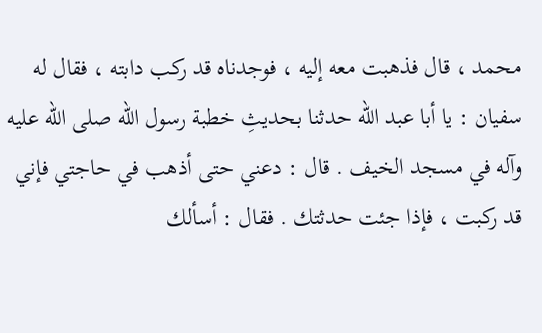محمد ، قال فذهبت معه إليه ، فوجدناه قد ركب دابته ، فقال له سفيان : يا أبا عبد الله حدثنا بحديثِ خطبة رسول الله صلى الله عليه وآله في مسجد الخيف . قال : دعني حتى أذهب في حاجتي فإني قد ركبت ، فإذا جئت حدثتك . فقال : أسألك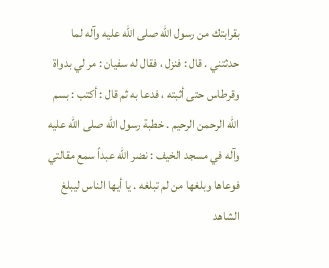بقرابتك من رسول الله صلى الله عليه وآله لما حدثتني . قال : فنزل ، فقال له سفيان : مر لي بدواة وقرطاس حتى أثبته ، فدعا به ثم قال : أكتب : بسم الله الرحمن الرحيم . خطبة رسول الله صلى الله عليه وآله في مسجد الخيف : نضر الله عبداً سمع مقالتي فوعاها وبلغها من لم تبلغه . يا أيها الناس ليبلغ الشاهد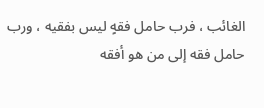الغائب ، فرب حامل فقهٍ ليس بفقيه ، ورب حامل فقه إلى من هو أفقه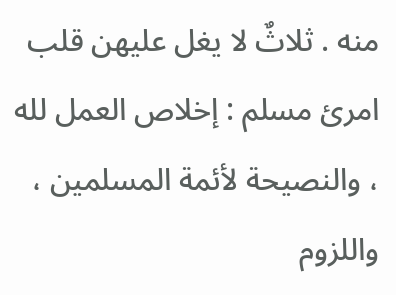منه . ثلاثٌ لا يغل عليهن قلب امرئ مسلم : إخلاص العمل لله ، والنصيحة لأئمة المسلمين ، واللزوم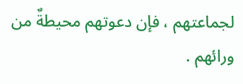لجماعتهم ، فإن دعوتهم محيطةٌ من ورائهم .